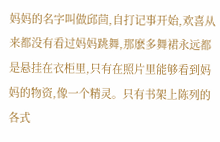妈妈的名字叫做邱茴,自打记事开始,欢喜从来都没有看过妈妈跳舞,那麽多舞裙永远都是悬挂在衣柜里,只有在照片里能够看到妈妈的物资,像一个精灵。只有书架上陈列的各式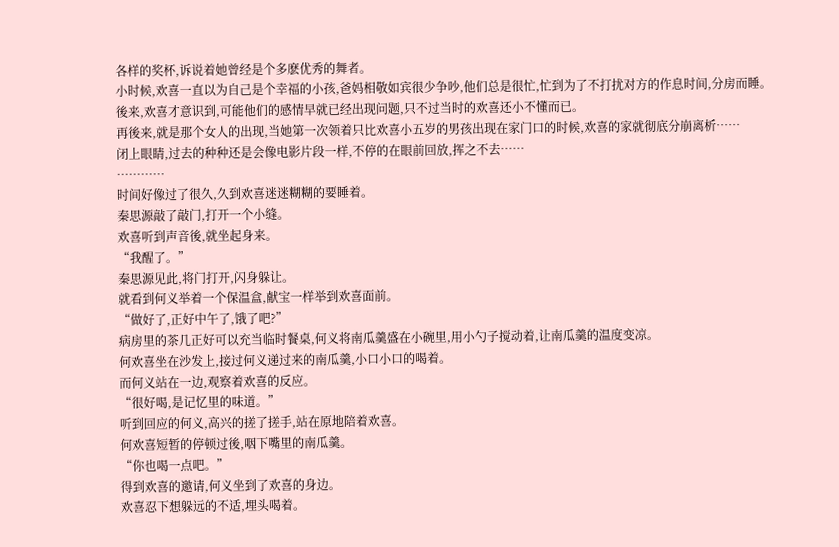各样的奖杯,诉说着她曾经是个多麽优秀的舞者。
小时候,欢喜一直以为自己是个幸福的小孩,爸妈相敬如宾很少争吵,他们总是很忙,忙到为了不打扰对方的作息时间,分房而睡。
後来,欢喜才意识到,可能他们的感情早就已经出现问题,只不过当时的欢喜还小不懂而已。
再後来,就是那个女人的出现,当她第一次领着只比欢喜小五岁的男孩出现在家门口的时候,欢喜的家就彻底分崩离析……
闭上眼睛,过去的种种还是会像电影片段一样,不停的在眼前回放,挥之不去……
…………
时间好像过了很久,久到欢喜迷迷糊糊的要睡着。
秦思源敲了敲门,打开一个小缝。
欢喜听到声音後,就坐起身来。
“我醒了。”
秦思源见此,将门打开,闪身躲让。
就看到何义举着一个保温盒,献宝一样举到欢喜面前。
“做好了,正好中午了,饿了吧?”
病房里的茶几正好可以充当临时餐桌,何义将南瓜羹盛在小碗里,用小勺子搅动着,让南瓜羹的温度变凉。
何欢喜坐在沙发上,接过何义递过来的南瓜羹,小口小口的喝着。
而何义站在一边,观察着欢喜的反应。
“很好喝,是记忆里的味道。”
听到回应的何义,高兴的搓了搓手,站在原地陪着欢喜。
何欢喜短暂的停顿过後,咽下嘴里的南瓜羹。
“你也喝一点吧。”
得到欢喜的邀请,何义坐到了欢喜的身边。
欢喜忍下想躲远的不适,埋头喝着。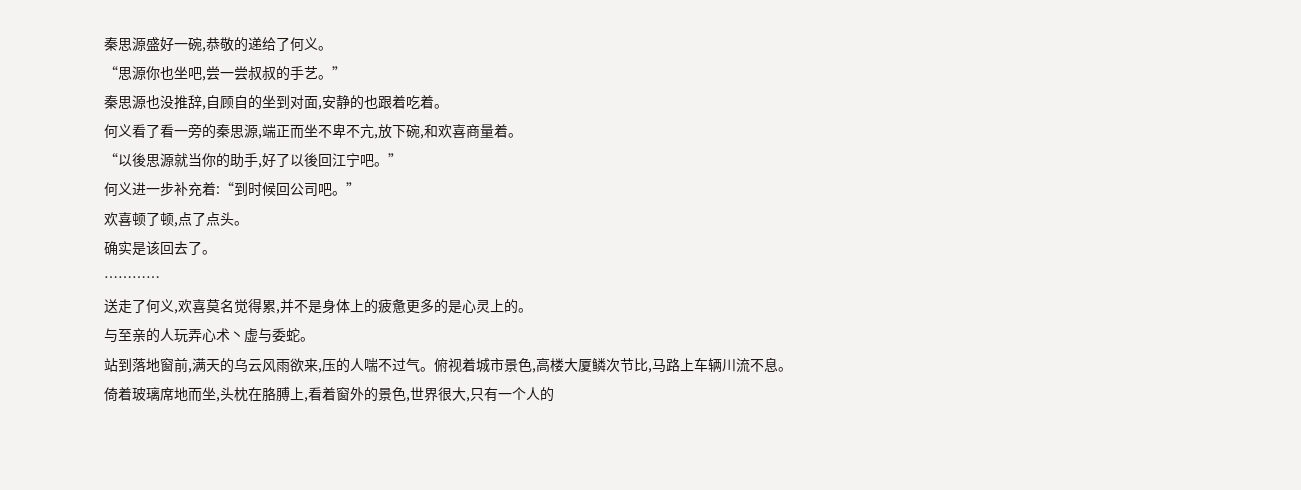秦思源盛好一碗,恭敬的递给了何义。
“思源你也坐吧,尝一尝叔叔的手艺。”
秦思源也没推辞,自顾自的坐到对面,安静的也跟着吃着。
何义看了看一旁的秦思源,端正而坐不卑不亢,放下碗,和欢喜商量着。
“以後思源就当你的助手,好了以後回江宁吧。”
何义进一步补充着:“到时候回公司吧。”
欢喜顿了顿,点了点头。
确实是该回去了。
…………
送走了何义,欢喜莫名觉得累,并不是身体上的疲惫更多的是心灵上的。
与至亲的人玩弄心术丶虚与委蛇。
站到落地窗前,满天的乌云风雨欲来,压的人喘不过气。俯视着城市景色,高楼大厦鳞次节比,马路上车辆川流不息。
倚着玻璃席地而坐,头枕在胳膊上,看着窗外的景色,世界很大,只有一个人的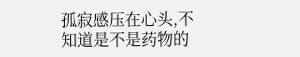孤寂感压在心头,不知道是不是药物的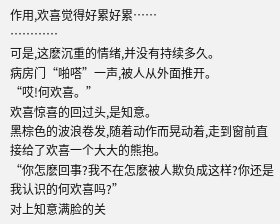作用,欢喜觉得好累好累……
…………
可是,这麽沉重的情绪,并没有持续多久。
病房门“啪嗒”一声,被人从外面推开。
“哎!何欢喜。”
欢喜惊喜的回过头,是知意。
黑棕色的波浪卷发,随着动作而晃动着,走到窗前直接给了欢喜一个大大的熊抱。
“你怎麽回事?我不在怎麽被人欺负成这样?你还是我认识的何欢喜吗?”
对上知意满脸的关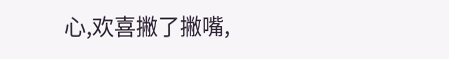心,欢喜撇了撇嘴,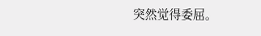突然觉得委屈。